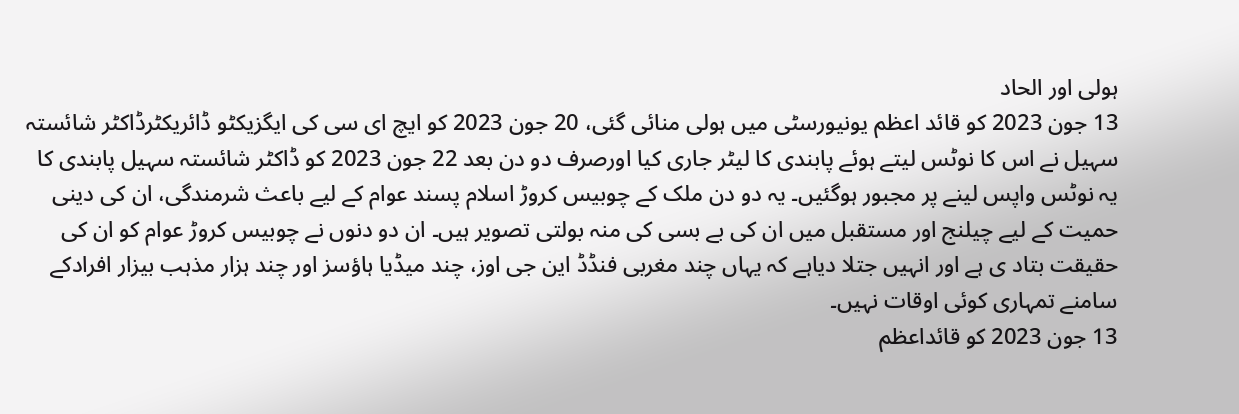ہولی اور الحاد
13 جون 2023 کو قائد اعظم یونیورسٹی میں ہولی منائی گئی، 20 جون 2023 کو ایچ ای سی کی ایگزیکٹو ڈائریکٹرڈاکٹر شائستہ سہیل نے اس کا نوٹس لیتے ہوئے پابندی کا لیٹر جاری کیا اورصرف دو دن بعد 22 جون 2023 کو ڈاکٹر شائستہ سہیل پابندی کا یہ نوٹس واپس لینے پر مجبور ہوگئیں۔ یہ دو دن ملک کے چوبیس کروڑ اسلام پسند عوام کے لیے باعث شرمندگی، ان کی دینی حمیت کے لیے چیلنج اور مستقبل میں ان کی بے بسی کی منہ بولتی تصویر ہیں۔ ان دو دنوں نے چوبیس کروڑ عوام کو ان کی حقیقت بتاد ی ہے اور انہیں جتلا دیاہے کہ یہاں چند مغربی فنڈڈ این جی اوز، چند میڈیا ہاؤسز اور چند ہزار مذہب بیزار افرادکے سامنے تمہاری کوئی اوقات نہیں۔
13 جون 2023 کو قائداعظم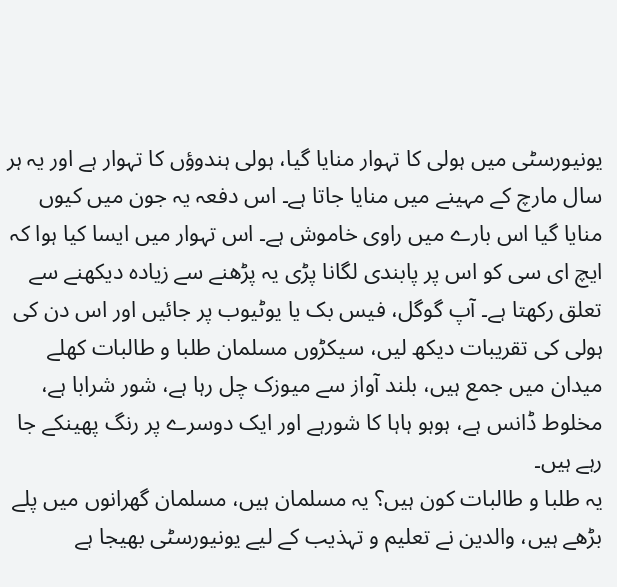یونیورسٹی میں ہولی کا تہوار منایا گیا، ہولی ہندوؤں کا تہوار ہے اور یہ ہر سال مارچ کے مہینے میں منایا جاتا ہے۔ اس دفعہ یہ جون میں کیوں منایا گیا اس بارے میں راوی خاموش ہے۔ اس تہوار میں ایسا کیا ہوا کہ ایچ ای سی کو اس پر پابندی لگانا پڑی یہ پڑھنے سے زیادہ دیکھنے سے تعلق رکھتا ہے۔ آپ گوگل، فیس بک یا یوٹیوب پر جائیں اور اس دن کی ہولی کی تقریبات دیکھ لیں، سیکڑوں مسلمان طلبا و طالبات کھلے میدان میں جمع ہیں، بلند آواز سے میوزک چل رہا ہے، شور شرابا ہے، مخلوط ڈانس ہے، ہوہو ہاہا کا شورہے اور ایک دوسرے پر رنگ پھینکے جا رہے ہیں۔
یہ طلبا و طالبات کون ہیں؟ یہ مسلمان ہیں، مسلمان گھرانوں میں پلے بڑھے ہیں، والدین نے تعلیم و تہذیب کے لیے یونیورسٹی بھیجا ہے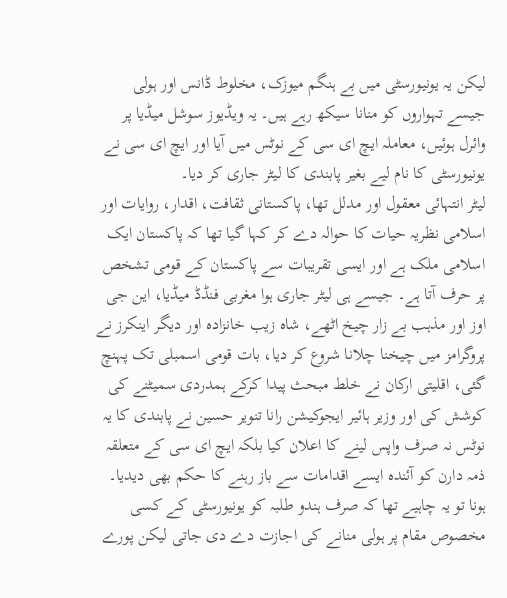لیکن یہ یونیورسٹی میں بے ہنگم میوزک، مخلوط ڈانس اور ہولی جیسے تہواروں کو منانا سیکھ رہے ہیں۔ یہ ویڈیوز سوشل میڈیا پر وائرل ہوئیں، معاملہ ایچ ای سی کے نوٹس میں آیا اور ایچ ای سی نے یونیورسٹی کا نام لیے بغیر پابندی کا لیٹر جاری کر دیا۔
لیٹر انتہائی معقول اور مدلل تھا، پاکستانی ثقافت، اقدار، روایات اور اسلامی نظریہ حیات کا حوالہ دے کر کہا گیا تھا کہ پاکستان ایک اسلامی ملک ہے اور ایسی تقریبات سے پاکستان کے قومی تشخص پر حرف آتا ہے۔ جیسے ہی لیٹر جاری ہوا مغربی فنڈڈ میڈیا، این جی اوز اور مذہب بے زار چیخ اٹھے، شاہ زیب خانزادہ اور دیگر اینکرز نے پروگرامز میں چیخنا چلانا شروع کر دیا، بات قومی اسمبلی تک پہنچ گئی، اقلیتی ارکان نے خلط مبحث پیدا کرکے ہمدردی سمیٹنے کی کوشش کی اور وزیر ہائیر ایجوکیشن رانا تنویر حسین نے پابندی کا یہ نوٹس نہ صرف واپس لینے کا اعلان کیا بلکہ ایچ ای سی کے متعلقہ ذمہ دارن کو آئندہ ایسے اقدامات سے باز رہنے کا حکم بھی دیدیا۔
ہونا تو یہ چاہیے تھا کہ صرف ہندو طلبہ کو یونیورسٹی کے کسی مخصوص مقام پر ہولی منانے کی اجازت دے دی جاتی لیکن پورے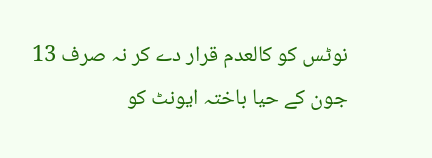نوٹس کو کالعدم قرار دے کر نہ صرف 13 جون کے حیا باختہ ایونٹ کو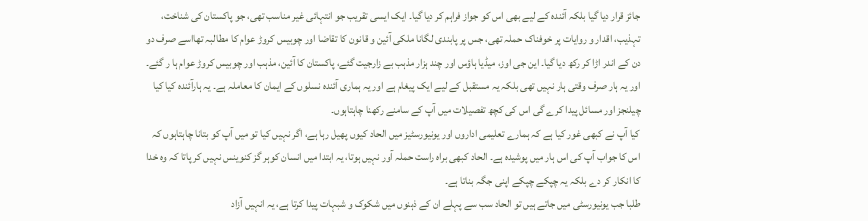جائز قرار دیا گیا بلکہ آئندہ کے لیے بھی اس کو جواز فراہم کر دیا گیا۔ ایک ایسی تقریب جو انتہائی غیر مناسب تھی، جو پاکستان کی شناخت، تہذیب، اقدار و روایات پر خوفناک حملہ تھی، جس پر پابندی لگانا ملکی آئین و قانون کا تقاضا اور چوبیس کروڑ عوام کا مطالبہ تھااسے صرف دو دن کے اندر اڑا کر رکھ دیا گیا۔ این جی اوز، میڈیا ہاؤس اور چند ہزار مذہب بے زارجیت گئے، پاکستان کا آئین، مذہب اور چوبیس کروڑ عوام ہا ر گئے۔ اور یہ ہار صرف وقتی ہار نہیں تھی بلکہ یہ مستقبل کے لیے ایک پیغام ہے اور یہ ہماری آئندہ نسلوں کے ایمان کا معاملہ ہے۔ یہ ہارآئندہ کیا کیا چیلنجز اور مسائل پیدا کرے گی اس کی کچھ تفصیلات میں آپ کے سامنے رکھنا چاہتاہوں۔
کیا آپ نے کبھی غور کیا ہے کہ ہمارے تعلیمی اداروں اور یونیورسٹیز میں الحاد کیوں پھیل رہا ہے، اگر نہیں کیا تو میں آپ کو بتانا چاہتاہوں کہ اس کا جواب آپ کی اس ہار میں پوشیدہ ہے۔ الحاد کبھی براہ راست حملہ آور نہیں ہوتا، یہ ابتدا میں انسان کوہر گز کنوینس نہیں کر پاتا کہ وہ خدا کا انکار کر دے بلکہ یہ چپکے چپکے اپنی جگہ بناتا ہے۔
طلبا جب یونیورسٹی میں جاتے ہیں تو الحاد سب سے پہلے ان کے ذہنوں میں شکوک و شبہات پیدا کرتا ہے، یہ انہیں آزاد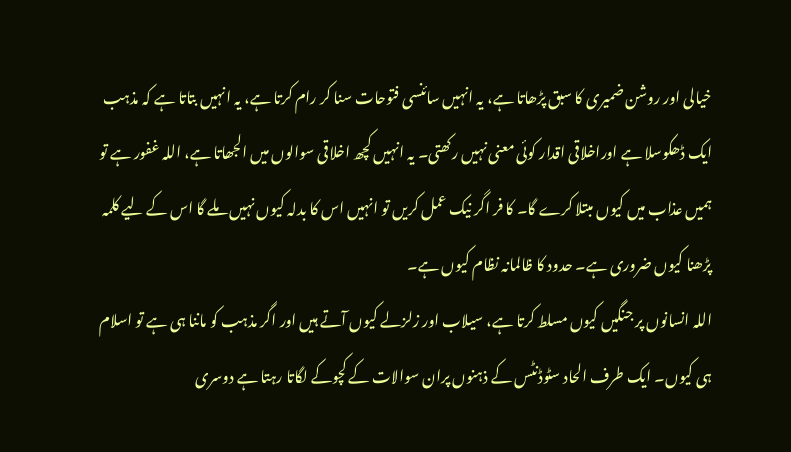خیالی اور روشن ضمیری کا سبق پڑھاتا ہے، یہ انہیں سائنسی فتوحات سنا کر رام کرتا ہے، یہ انہیں بتاتا ہے کہ مذہب ایک ڈھکوسلا ہے اوراخلاقی اقدار کوئی معنی نہیں رکھتی۔ یہ انہیں کچھ اخلاقی سوالوں میں الجھاتا ہے، اللہ غفور ہے تو ہمیں عذاب میں کیوں مبتلا کرے گا۔ کا فر اگر نیک عمل کریں تو انہیں اس کا بدلہ کیوں نہیں ملے گا اس کے لیے کلمہ پڑھنا کیوں ضروری ہے۔ حدود کا ظالمانہ نظام کیوں ہے۔
اللہ انسانوں پر جنگیں کیوں مسلط کرتا ہے، سیلاب اور زلزلے کیوں آتے ہیں اور اگر مذہب کو ماننا ہی ہے تو اسلام ہی کیوں۔ ایک طرف الحاد سٹوڈنٹس کے ذہنوں پران سوالات کے کچوکے لگاتا رہتا ہے دوسری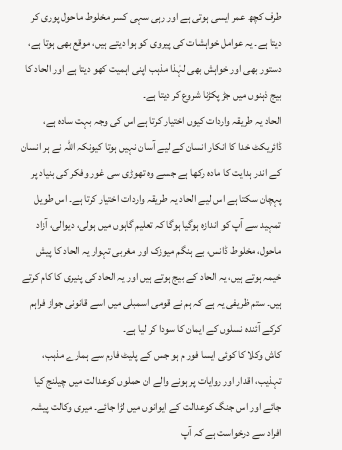طرف کچھ عمر ایسی ہوتی ہے اور رہی سہی کسر مخلوط ماحول پوری کر دیتا ہے۔ یہ عوامل خواہشات کی پیروی کو ہوا دیتے ہیں، موقع بھی ہوتا ہے، دستور بھی اور خواہش بھی لہٰذا مذہب اپنی اہمیت کھو دیتا ہے اور الحاد کا بیج ذہنوں میں جڑ پکڑنا شروع کر دیتا ہے۔
الحاد یہ طریقہ واردات کیوں اختیار کرتا ہے اس کی وجہ بہت سادہ ہے، ڈائریکٹ خدا کا انکار انسان کے لیے آسان نہیں ہوتا کیونکہ اللہ نے ہر انسان کے اندر ہدایت کا مادہ رکھا ہے جسے وہ تھوڑی سی غور وفکر کی بنیاد پر پہچان سکتا ہے اس لیے الحاد یہ طریقہ واردات اختیار کرتا ہے۔ اس طویل تمہید سے آپ کو اندازہ ہوگیا ہوگا کہ تعلیم گاہوں میں ہولی، دیوالی، آزاد ماحول، مخلوط ڈانس، بے ہنگم میوزک اور مغربی تہوار یہ الحاد کا پیش خیمہ ہوتے ہیں، یہ الحاد کے بیج ہوتے ہیں اور یہ الحاد کی پنیری کا کام کرتے ہیں۔ ستم ظریفی یہ ہے کہ ہم نے قومی اسمبلی میں اسے قانونی جواز فراہم کرکے آئندہ نسلوں کے ایمان کا سودا کر لیا ہے۔
کاش وکلا کا کوئی ایسا فور م ہو جس کے پلیٹ فارم سے ہمارے مذہب، تہذیب، اقدار اور روایات پر ہونے والے ان حملوں کوعدالت میں چیلنج کیا جائے اور اس جنگ کوعدالت کے ایوانوں میں لڑا جائے۔ میری وکالت پیشہ افراد سے درخواست ہے کہ آپ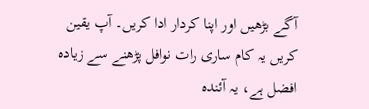آگے بڑھیں اور اپنا کردار ادا کریں۔ آپ یقین کریں یہ کام ساری رات نوافل پڑھنے سے زیادہ افضل ہے، یہ آئندہ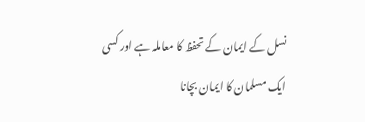نسل کے ایمان کے تحفظ کا معاملہ ہے اور کسی ایک مسلمان کا ایمان بچانا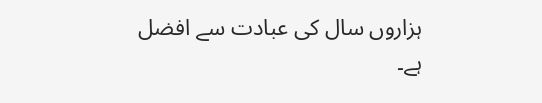ہزاروں سال کی عبادت سے افضل ہے۔